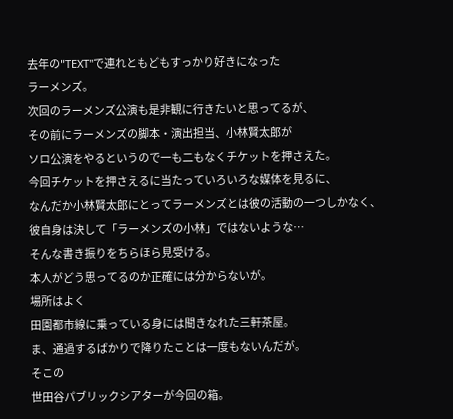去年の"TEXT"で連れともどもすっかり好きになった
ラーメンズ。
次回のラーメンズ公演も是非観に行きたいと思ってるが、
その前にラーメンズの脚本・演出担当、小林賢太郎が
ソロ公演をやるというので一も二もなくチケットを押さえた。
今回チケットを押さえるに当たっていろいろな媒体を見るに、
なんだか小林賢太郎にとってラーメンズとは彼の活動の一つしかなく、
彼自身は決して「ラーメンズの小林」ではないような…
そんな書き振りをちらほら見受ける。
本人がどう思ってるのか正確には分からないが。
場所はよく
田園都市線に乗っている身には聞きなれた三軒茶屋。
ま、通過するばかりで降りたことは一度もないんだが。
そこの
世田谷パブリックシアターが今回の箱。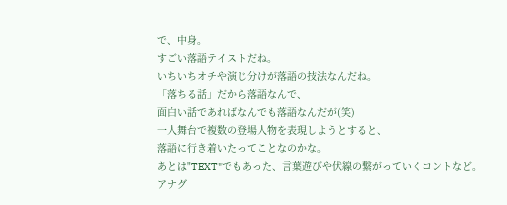で、中身。
すごい落語テイストだね。
いちいちオチや演じ分けが落語の技法なんだね。
「落ちる話」だから落語なんで、
面白い話であればなんでも落語なんだが(笑)
一人舞台で複数の登場人物を表現しようとすると、
落語に行き着いたってことなのかな。
あとは"TEXT"でもあった、言葉遊びや伏線の繋がっていくコントなど。
アナグ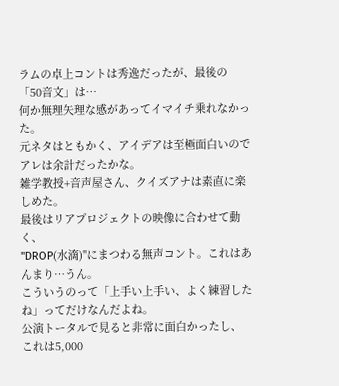ラムの卓上コントは秀逸だったが、最後の「50音文」は…
何か無理矢理な感があってイマイチ乗れなかった。
元ネタはともかく、アイデアは至極面白いのでアレは余計だったかな。
雑学教授+音声屋さん、クイズアナは素直に楽しめた。
最後はリアプロジェクトの映像に合わせて動く、
"DROP(水滴)"にまつわる無声コント。これはあんまり…うん。
こういうのって「上手い上手い、よく練習したね」ってだけなんだよね。
公演トータルで見ると非常に面白かったし、
これは5,000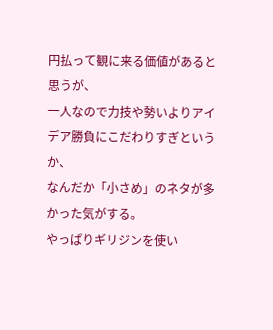円払って観に来る価値があると思うが、
一人なので力技や勢いよりアイデア勝負にこだわりすぎというか、
なんだか「小さめ」のネタが多かった気がする。
やっぱりギリジンを使い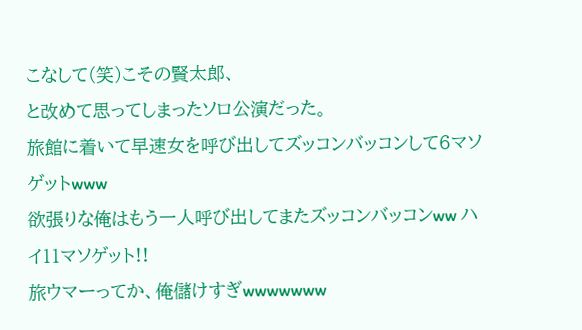こなして(笑)こその賢太郎、
と改めて思ってしまったソロ公演だった。
旅館に着いて早速女を呼び出してズッコンバッコンして6マソゲットwww
欲張りな俺はもう一人呼び出してまたズッコンバッコンww ハイ11マソゲット!!
旅ウマーってか、俺儲けすぎwwwwwww